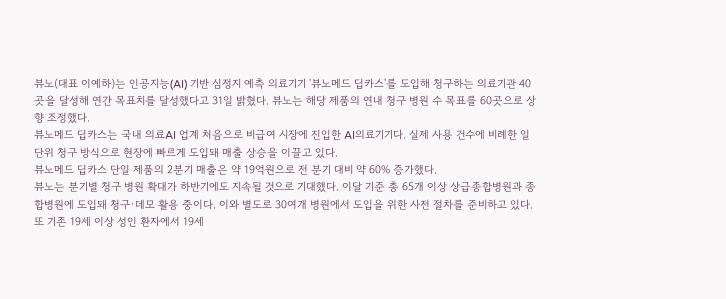뷰노(대표 이예하)는 인공지능(AI) 기반 심정지 예측 의료기기 '뷰노메드 딥카스'를 도입해 청구하는 의료기관 40곳을 달성해 연간 목표치를 달성했다고 31일 밝혔다. 뷰노는 해당 제품의 연내 청구 병원 수 목표를 60곳으로 상향 조정했다.
뷰노메드 딥카스는 국내 의료AI 업계 처음으로 비급여 시장에 진입한 AI의료기기다. 실제 사용 건수에 비례한 일 단위 청구 방식으로 현장에 빠르게 도입돼 매출 상승을 이끌고 있다.
뷰노메드 딥카스 단일 제품의 2분기 매출은 약 19억원으로 전 분기 대비 약 60% 증가했다.
뷰노는 분기별 청구 병원 확대가 하반기에도 지속될 것으로 기대했다. 이달 기준 총 65개 이상 상급종합병원과 종합병원에 도입돼 청구·데모 활용 중이다. 이와 별도로 30여개 병원에서 도입을 위한 사전 절차를 준비하고 있다.
또 기존 19세 이상 성인 환자에서 19세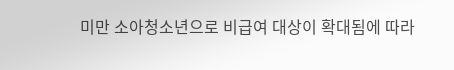미만 소아청소년으로 비급여 대상이 확대됨에 따라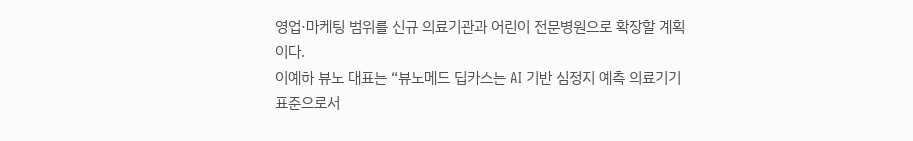영업·마케팅 범위를 신규 의료기관과 어린이 전문병원으로 확장할 계획이다.
이예하 뷰노 대표는 “뷰노메드 딥카스는 AI 기반 심정지 예측 의료기기 표준으로서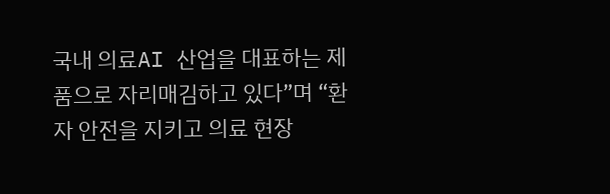국내 의료AI 산업을 대표하는 제품으로 자리매김하고 있다”며 “환자 안전을 지키고 의료 현장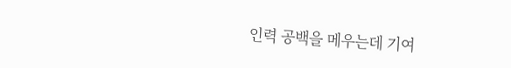인력 공백을 메우는데 기여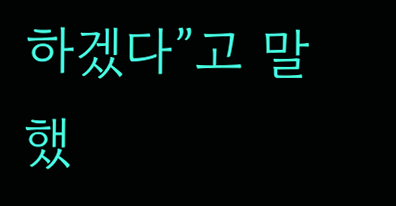하겠다”고 말했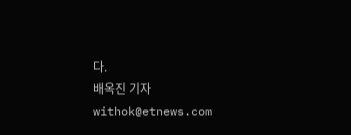다.
배옥진 기자 withok@etnews.com